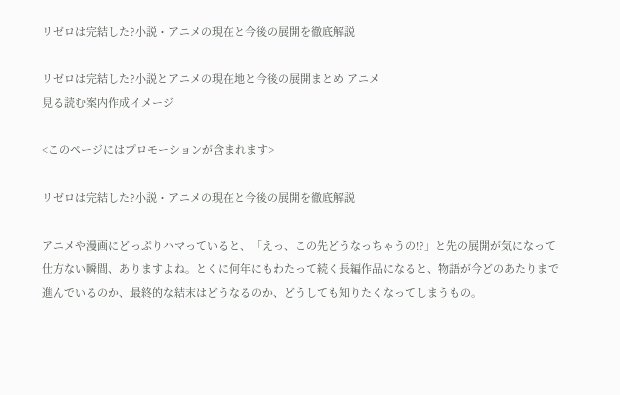リゼロは完結した?小説・アニメの現在と今後の展開を徹底解説

リゼロは完結した?小説とアニメの現在地と今後の展開まとめ アニメ
見る読む案内作成イメージ

<このページにはプロモーションが含まれます>

リゼロは完結した?小説・アニメの現在と今後の展開を徹底解説

アニメや漫画にどっぷりハマっていると、「えっ、この先どうなっちゃうの!?」と先の展開が気になって仕方ない瞬間、ありますよね。とくに何年にもわたって続く長編作品になると、物語が今どのあたりまで進んでいるのか、最終的な結末はどうなるのか、どうしても知りたくなってしまうもの。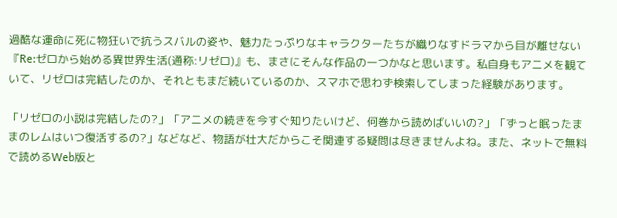過酷な運命に死に物狂いで抗うスバルの姿や、魅力たっぷりなキャラクターたちが織りなすドラマから目が離せない『Re:ゼロから始める異世界生活(通称:リゼロ)』も、まさにそんな作品の一つかなと思います。私自身もアニメを観ていて、リゼロは完結したのか、それともまだ続いているのか、スマホで思わず検索してしまった経験があります。

「リゼロの小説は完結したの?」「アニメの続きを今すぐ知りたいけど、何巻から読めばいいの?」「ずっと眠ったままのレムはいつ復活するの?」などなど、物語が壮大だからこそ関連する疑問は尽きませんよね。また、ネットで無料で読めるWeb版と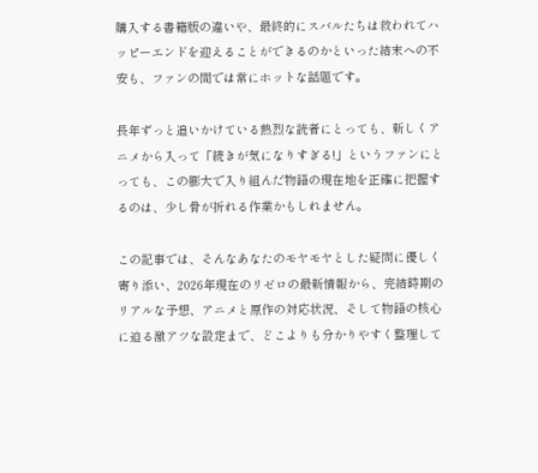購入する書籍版の違いや、最終的にスバルたちは救われてハッピーエンドを迎えることができるのかといった結末への不安も、ファンの間では常にホットな話題です。

長年ずっと追いかけている熱烈な読者にとっても、新しくアニメから入って「続きが気になりすぎる!」というファンにとっても、この膨大で入り組んだ物語の現在地を正確に把握するのは、少し骨が折れる作業かもしれません。

この記事では、そんなあなたのモヤモヤとした疑問に優しく寄り添い、2026年現在のリゼロの最新情報から、完結時期のリアルな予想、アニメと原作の対応状況、そして物語の核心に迫る激アツな設定まで、どこよりも分かりやすく整理して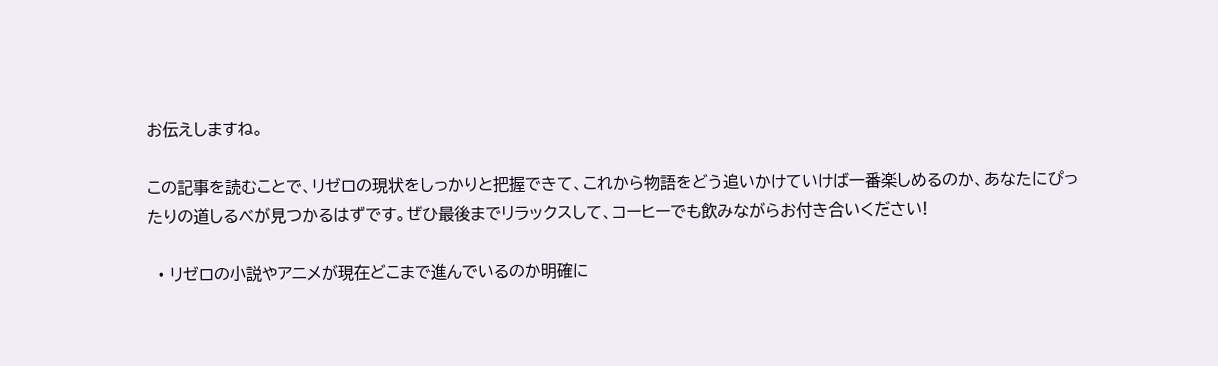お伝えしますね。

この記事を読むことで、リゼロの現状をしっかりと把握できて、これから物語をどう追いかけていけば一番楽しめるのか、あなたにぴったりの道しるべが見つかるはずです。ぜひ最後までリラックスして、コーヒーでも飲みながらお付き合いください!

  • リゼロの小説やアニメが現在どこまで進んでいるのか明確に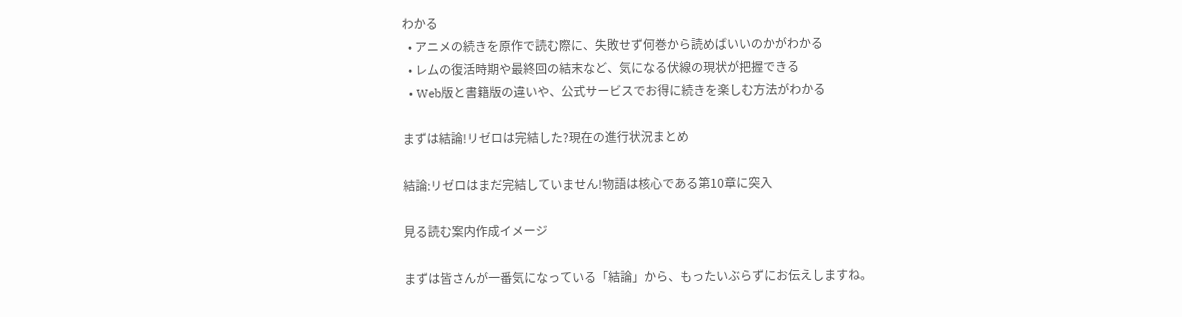わかる
  • アニメの続きを原作で読む際に、失敗せず何巻から読めばいいのかがわかる
  • レムの復活時期や最終回の結末など、気になる伏線の現状が把握できる
  • Web版と書籍版の違いや、公式サービスでお得に続きを楽しむ方法がわかる

まずは結論!リゼロは完結した?現在の進行状況まとめ

結論:リゼロはまだ完結していません!物語は核心である第10章に突入

見る読む案内作成イメージ

まずは皆さんが一番気になっている「結論」から、もったいぶらずにお伝えしますね。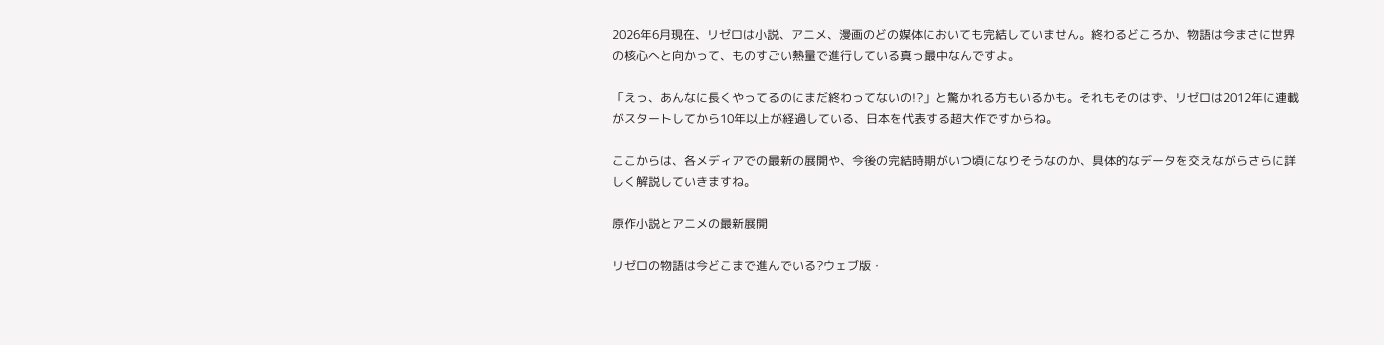2026年6月現在、リゼロは小説、アニメ、漫画のどの媒体においても完結していません。終わるどころか、物語は今まさに世界の核心へと向かって、ものすごい熱量で進行している真っ最中なんですよ。

「えっ、あんなに長くやってるのにまだ終わってないの!?」と驚かれる方もいるかも。それもそのはず、リゼロは2012年に連載がスタートしてから10年以上が経過している、日本を代表する超大作ですからね。

ここからは、各メディアでの最新の展開や、今後の完結時期がいつ頃になりそうなのか、具体的なデータを交えながらさらに詳しく解説していきますね。

原作小説とアニメの最新展開

リゼロの物語は今どこまで進んでいる?ウェブ版・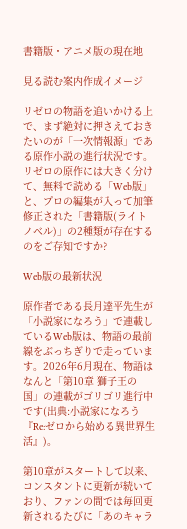書籍版・アニメ版の現在地

見る読む案内作成イメージ

リゼロの物語を追いかける上で、まず絶対に押さえておきたいのが「一次情報源」である原作小説の進行状況です。リゼロの原作には大きく分けて、無料で読める「Web版」と、プロの編集が入って加筆修正された「書籍版(ライトノベル)」の2種類が存在するのをご存知ですか?

Web版の最新状況

原作者である長月達平先生が「小説家になろう」で連載しているWeb版は、物語の最前線をぶっちぎりで走っています。2026年6月現在、物語はなんと「第10章 獅子王の国」の連載がゴリゴリ進行中です(出典:小説家になろう『Re:ゼロから始める異世界生活』)。

第10章がスタートして以来、コンスタントに更新が続いており、ファンの間では毎回更新されるたびに「あのキャラ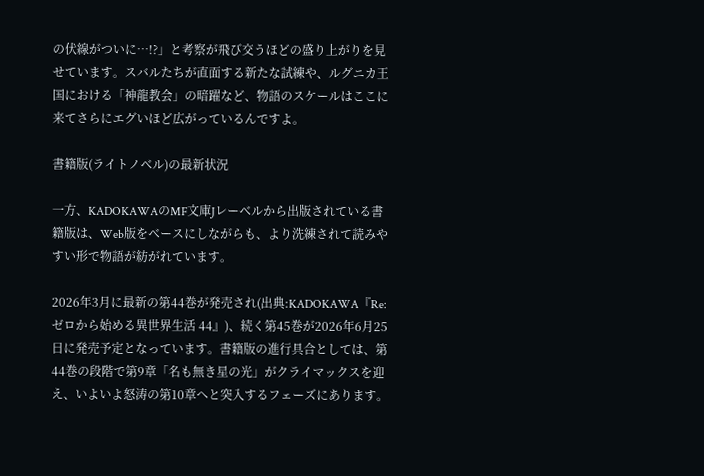の伏線がついに…!?」と考察が飛び交うほどの盛り上がりを見せています。スバルたちが直面する新たな試練や、ルグニカ王国における「神龍教会」の暗躍など、物語のスケールはここに来てさらにエグいほど広がっているんですよ。

書籍版(ライトノベル)の最新状況

一方、KADOKAWAのMF文庫Jレーベルから出版されている書籍版は、Web版をベースにしながらも、より洗練されて読みやすい形で物語が紡がれています。

2026年3月に最新の第44巻が発売され(出典:KADOKAWA『Re:ゼロから始める異世界生活 44』)、続く第45巻が2026年6月25日に発売予定となっています。書籍版の進行具合としては、第44巻の段階で第9章「名も無き星の光」がクライマックスを迎え、いよいよ怒涛の第10章へと突入するフェーズにあります。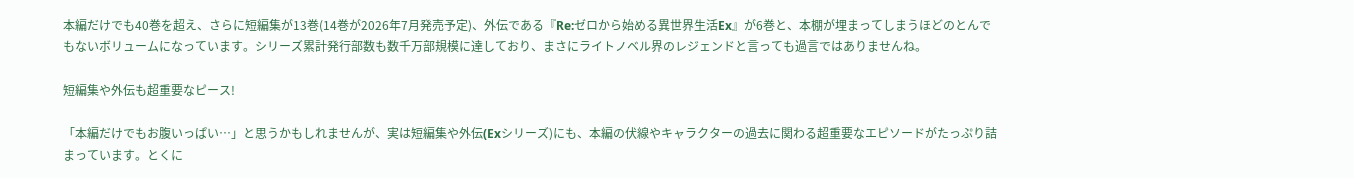本編だけでも40巻を超え、さらに短編集が13巻(14巻が2026年7月発売予定)、外伝である『Re:ゼロから始める異世界生活Ex』が6巻と、本棚が埋まってしまうほどのとんでもないボリュームになっています。シリーズ累計発行部数も数千万部規模に達しており、まさにライトノベル界のレジェンドと言っても過言ではありませんね。

短編集や外伝も超重要なピース!

「本編だけでもお腹いっぱい…」と思うかもしれませんが、実は短編集や外伝(Exシリーズ)にも、本編の伏線やキャラクターの過去に関わる超重要なエピソードがたっぷり詰まっています。とくに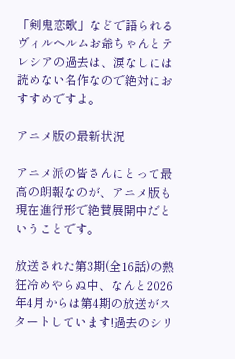「剣鬼恋歌」などで語られるヴィルヘルムお爺ちゃんとテレシアの過去は、涙なしには読めない名作なので絶対におすすめですよ。

アニメ版の最新状況

アニメ派の皆さんにとって最高の朗報なのが、アニメ版も現在進行形で絶賛展開中だということです。

放送された第3期(全16話)の熱狂冷めやらぬ中、なんと2026年4月からは第4期の放送がスタートしています!過去のシリ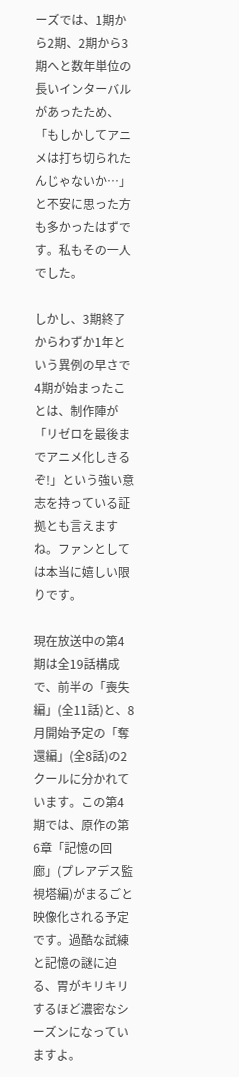ーズでは、1期から2期、2期から3期へと数年単位の長いインターバルがあったため、「もしかしてアニメは打ち切られたんじゃないか…」と不安に思った方も多かったはずです。私もその一人でした。

しかし、3期終了からわずか1年という異例の早さで4期が始まったことは、制作陣が「リゼロを最後までアニメ化しきるぞ!」という強い意志を持っている証拠とも言えますね。ファンとしては本当に嬉しい限りです。

現在放送中の第4期は全19話構成で、前半の「喪失編」(全11話)と、8月開始予定の「奪還編」(全8話)の2クールに分かれています。この第4期では、原作の第6章「記憶の回廊」(プレアデス監視塔編)がまるごと映像化される予定です。過酷な試練と記憶の謎に迫る、胃がキリキリするほど濃密なシーズンになっていますよ。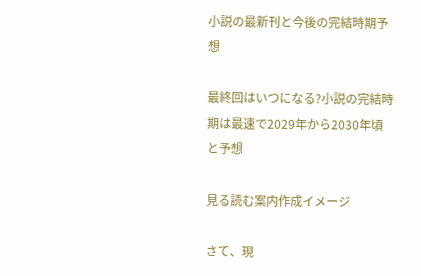小説の最新刊と今後の完結時期予想

最終回はいつになる?小説の完結時期は最速で2029年から2030年頃と予想

見る読む案内作成イメージ

さて、現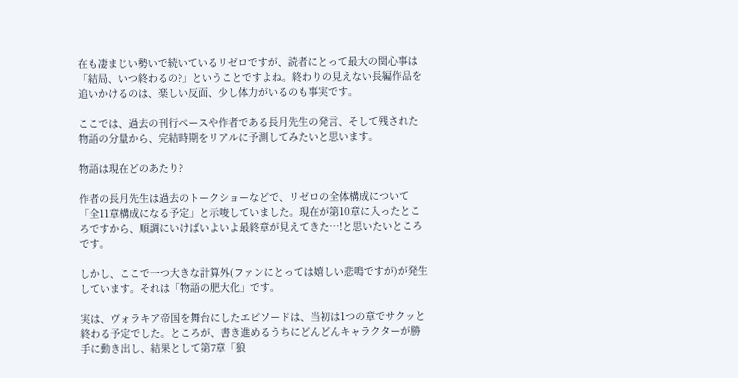在も凄まじい勢いで続いているリゼロですが、読者にとって最大の関心事は「結局、いつ終わるの?」ということですよね。終わりの見えない長編作品を追いかけるのは、楽しい反面、少し体力がいるのも事実です。

ここでは、過去の刊行ペースや作者である長月先生の発言、そして残された物語の分量から、完結時期をリアルに予測してみたいと思います。

物語は現在どのあたり?

作者の長月先生は過去のトークショーなどで、リゼロの全体構成について「全11章構成になる予定」と示唆していました。現在が第10章に入ったところですから、順調にいけばいよいよ最終章が見えてきた…!と思いたいところです。

しかし、ここで一つ大きな計算外(ファンにとっては嬉しい悲鳴ですが)が発生しています。それは「物語の肥大化」です。

実は、ヴォラキア帝国を舞台にしたエピソードは、当初は1つの章でサクッと終わる予定でした。ところが、書き進めるうちにどんどんキャラクターが勝手に動き出し、結果として第7章「狼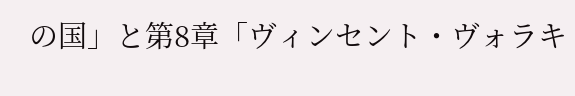の国」と第8章「ヴィンセント・ヴォラキ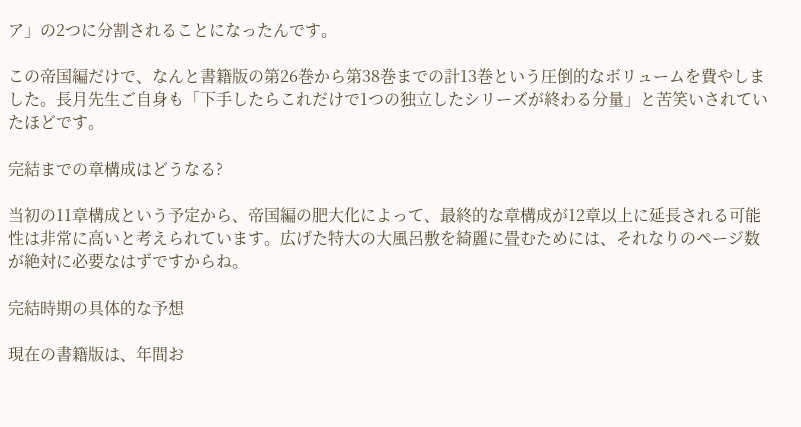ア」の2つに分割されることになったんです。

この帝国編だけで、なんと書籍版の第26巻から第38巻までの計13巻という圧倒的なボリュームを費やしました。長月先生ご自身も「下手したらこれだけで1つの独立したシリーズが終わる分量」と苦笑いされていたほどです。

完結までの章構成はどうなる?

当初の11章構成という予定から、帝国編の肥大化によって、最終的な章構成が12章以上に延長される可能性は非常に高いと考えられています。広げた特大の大風呂敷を綺麗に畳むためには、それなりのページ数が絶対に必要なはずですからね。

完結時期の具体的な予想

現在の書籍版は、年間お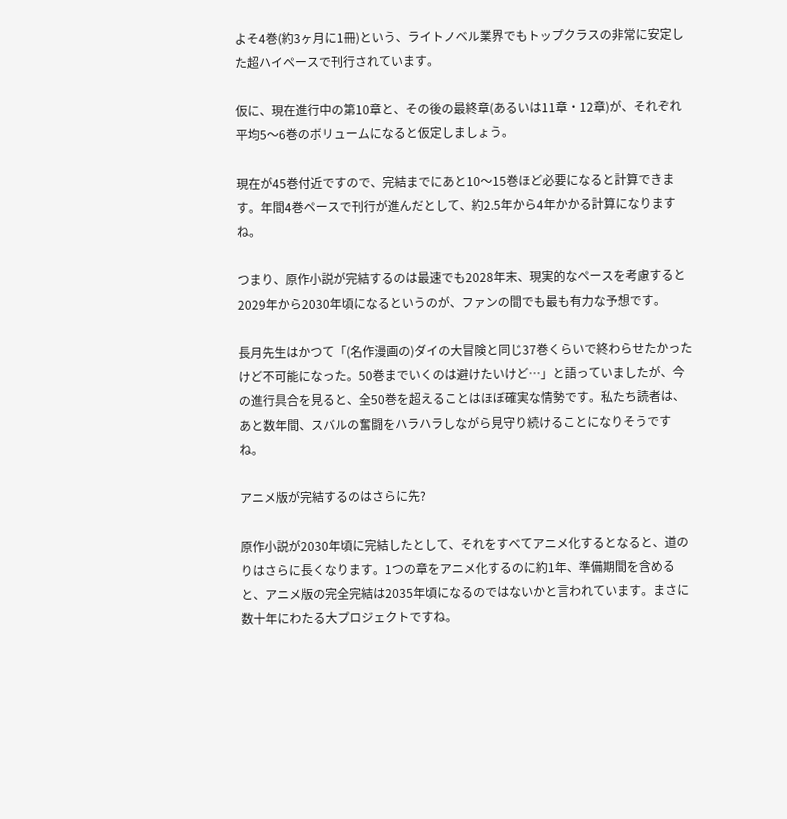よそ4巻(約3ヶ月に1冊)という、ライトノベル業界でもトップクラスの非常に安定した超ハイペースで刊行されています。

仮に、現在進行中の第10章と、その後の最終章(あるいは11章・12章)が、それぞれ平均5〜6巻のボリュームになると仮定しましょう。

現在が45巻付近ですので、完結までにあと10〜15巻ほど必要になると計算できます。年間4巻ペースで刊行が進んだとして、約2.5年から4年かかる計算になりますね。

つまり、原作小説が完結するのは最速でも2028年末、現実的なペースを考慮すると2029年から2030年頃になるというのが、ファンの間でも最も有力な予想です。

長月先生はかつて「(名作漫画の)ダイの大冒険と同じ37巻くらいで終わらせたかったけど不可能になった。50巻までいくのは避けたいけど…」と語っていましたが、今の進行具合を見ると、全50巻を超えることはほぼ確実な情勢です。私たち読者は、あと数年間、スバルの奮闘をハラハラしながら見守り続けることになりそうですね。

アニメ版が完結するのはさらに先?

原作小説が2030年頃に完結したとして、それをすべてアニメ化するとなると、道のりはさらに長くなります。1つの章をアニメ化するのに約1年、準備期間を含めると、アニメ版の完全完結は2035年頃になるのではないかと言われています。まさに数十年にわたる大プロジェクトですね。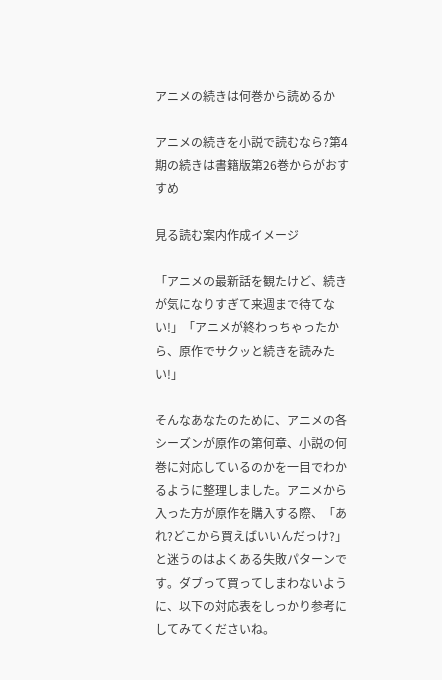アニメの続きは何巻から読めるか

アニメの続きを小説で読むなら?第4期の続きは書籍版第26巻からがおすすめ

見る読む案内作成イメージ

「アニメの最新話を観たけど、続きが気になりすぎて来週まで待てない!」「アニメが終わっちゃったから、原作でサクッと続きを読みたい!」

そんなあなたのために、アニメの各シーズンが原作の第何章、小説の何巻に対応しているのかを一目でわかるように整理しました。アニメから入った方が原作を購入する際、「あれ?どこから買えばいいんだっけ?」と迷うのはよくある失敗パターンです。ダブって買ってしまわないように、以下の対応表をしっかり参考にしてみてくださいね。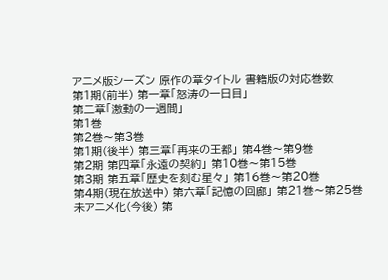アニメ版シーズン 原作の章タイトル 書籍版の対応巻数
第1期(前半) 第一章「怒涛の一日目」
第二章「激動の一週間」
第1巻
第2巻〜第3巻
第1期(後半) 第三章「再来の王都」 第4巻〜第9巻
第2期 第四章「永遠の契約」 第10巻〜第15巻
第3期 第五章「歴史を刻む星々」 第16巻〜第20巻
第4期(現在放送中) 第六章「記憶の回廊」 第21巻〜第25巻
未アニメ化(今後) 第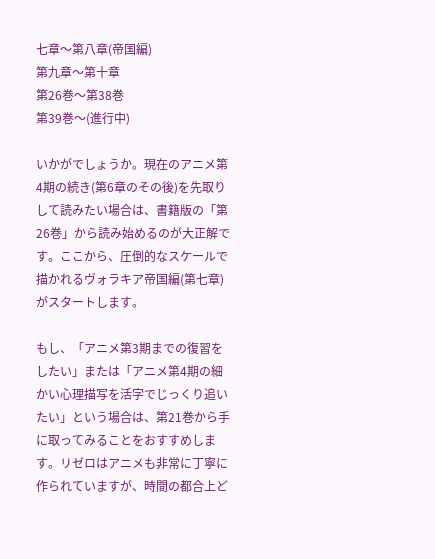七章〜第八章(帝国編)
第九章〜第十章
第26巻〜第38巻
第39巻〜(進行中)

いかがでしょうか。現在のアニメ第4期の続き(第6章のその後)を先取りして読みたい場合は、書籍版の「第26巻」から読み始めるのが大正解です。ここから、圧倒的なスケールで描かれるヴォラキア帝国編(第七章)がスタートします。

もし、「アニメ第3期までの復習をしたい」または「アニメ第4期の細かい心理描写を活字でじっくり追いたい」という場合は、第21巻から手に取ってみることをおすすめします。リゼロはアニメも非常に丁寧に作られていますが、時間の都合上ど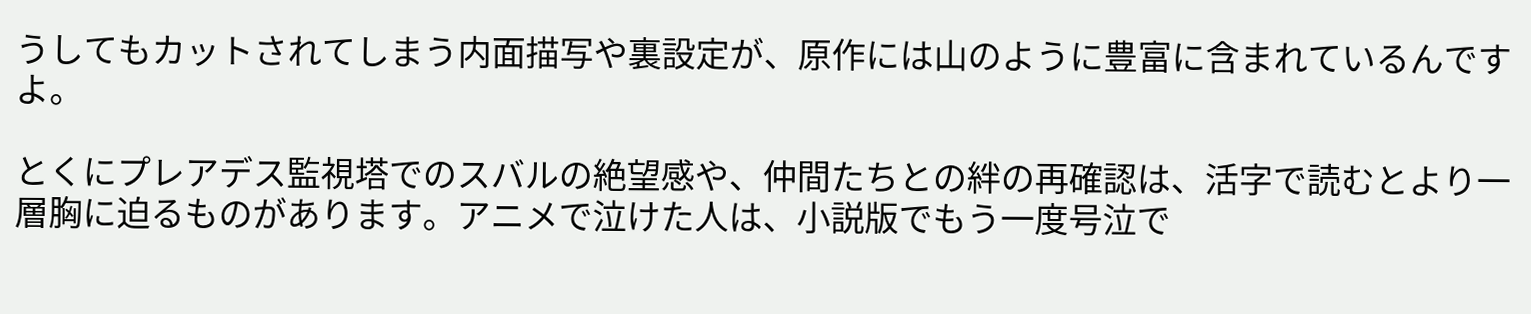うしてもカットされてしまう内面描写や裏設定が、原作には山のように豊富に含まれているんですよ。

とくにプレアデス監視塔でのスバルの絶望感や、仲間たちとの絆の再確認は、活字で読むとより一層胸に迫るものがあります。アニメで泣けた人は、小説版でもう一度号泣で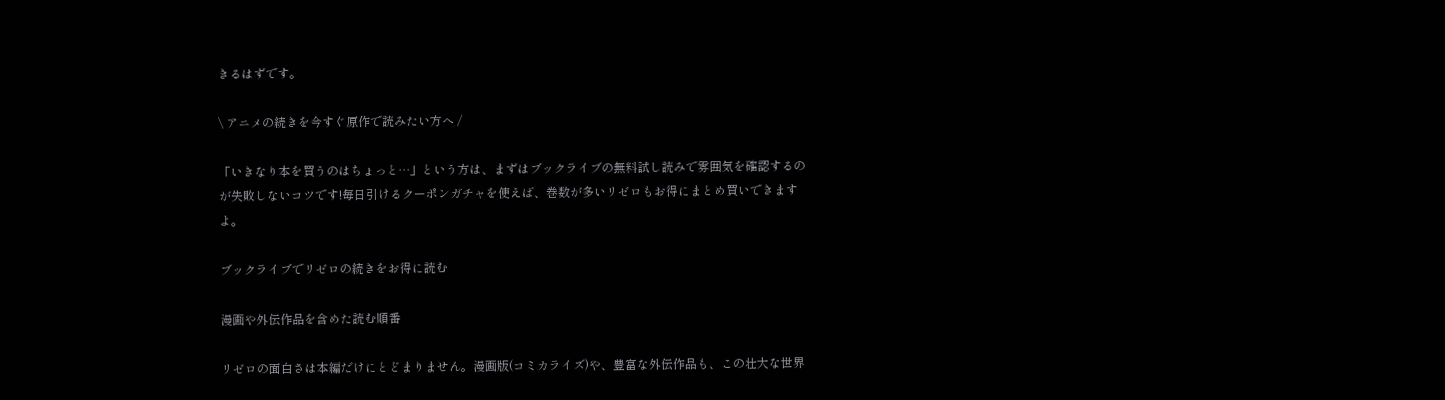きるはずです。

\ アニメの続きを今すぐ原作で読みたい方へ /

「いきなり本を買うのはちょっと…」という方は、まずはブックライブの無料試し読みで雰囲気を確認するのが失敗しないコツです!毎日引けるクーポンガチャを使えば、巻数が多いリゼロもお得にまとめ買いできますよ。

ブックライブでリゼロの続きをお得に読む

漫画や外伝作品を含めた読む順番

リゼロの面白さは本編だけにとどまりません。漫画版(コミカライズ)や、豊富な外伝作品も、この壮大な世界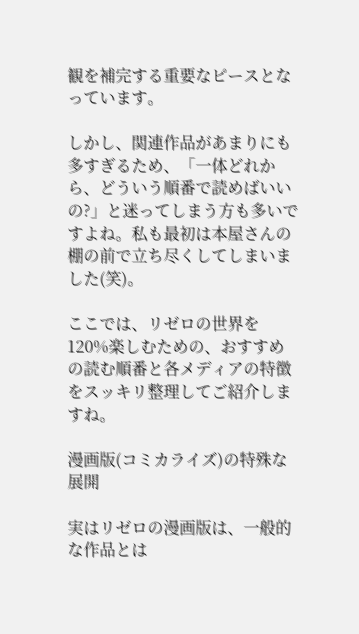観を補完する重要なピースとなっています。

しかし、関連作品があまりにも多すぎるため、「一体どれから、どういう順番で読めばいいの?」と迷ってしまう方も多いですよね。私も最初は本屋さんの棚の前で立ち尽くしてしまいました(笑)。

ここでは、リゼロの世界を120%楽しむための、おすすめの読む順番と各メディアの特徴をスッキリ整理してご紹介しますね。

漫画版(コミカライズ)の特殊な展開

実はリゼロの漫画版は、一般的な作品とは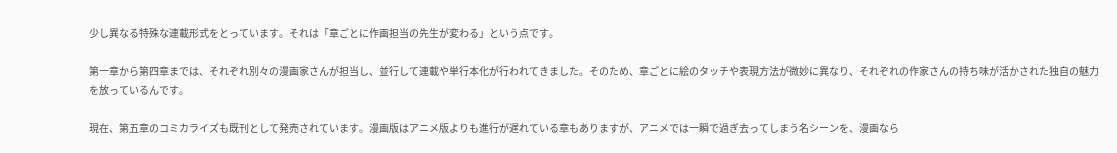少し異なる特殊な連載形式をとっています。それは「章ごとに作画担当の先生が変わる」という点です。

第一章から第四章までは、それぞれ別々の漫画家さんが担当し、並行して連載や単行本化が行われてきました。そのため、章ごとに絵のタッチや表現方法が微妙に異なり、それぞれの作家さんの持ち味が活かされた独自の魅力を放っているんです。

現在、第五章のコミカライズも既刊として発売されています。漫画版はアニメ版よりも進行が遅れている章もありますが、アニメでは一瞬で過ぎ去ってしまう名シーンを、漫画なら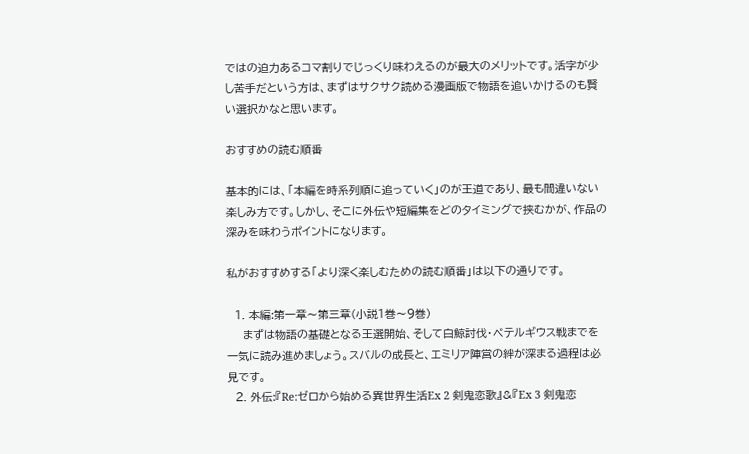ではの迫力あるコマ割りでじっくり味わえるのが最大のメリットです。活字が少し苦手だという方は、まずはサクサク読める漫画版で物語を追いかけるのも賢い選択かなと思います。

おすすめの読む順番

基本的には、「本編を時系列順に追っていく」のが王道であり、最も間違いない楽しみ方です。しかし、そこに外伝や短編集をどのタイミングで挟むかが、作品の深みを味わうポイントになります。

私がおすすめする「より深く楽しむための読む順番」は以下の通りです。

  1. 本編:第一章〜第三章(小説1巻〜9巻)
    まずは物語の基礎となる王選開始、そして白鯨討伐・ペテルギウス戦までを一気に読み進めましょう。スバルの成長と、エミリア陣営の絆が深まる過程は必見です。
  2. 外伝:『Re:ゼロから始める異世界生活Ex 2 剣鬼恋歌』&『Ex 3 剣鬼恋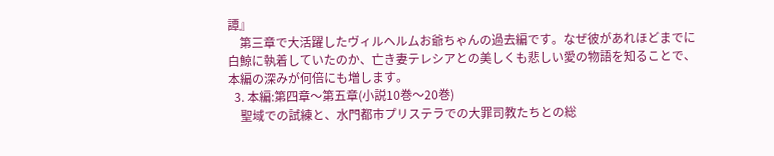譚』
    第三章で大活躍したヴィルヘルムお爺ちゃんの過去編です。なぜ彼があれほどまでに白鯨に執着していたのか、亡き妻テレシアとの美しくも悲しい愛の物語を知ることで、本編の深みが何倍にも増します。
  3. 本編:第四章〜第五章(小説10巻〜20巻)
    聖域での試練と、水門都市プリステラでの大罪司教たちとの総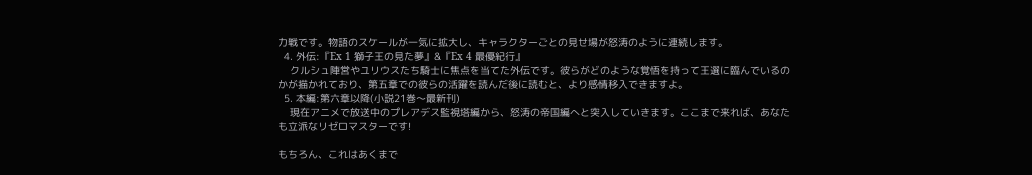力戦です。物語のスケールが一気に拡大し、キャラクターごとの見せ場が怒涛のように連続します。
  4. 外伝:『Ex 1 獅子王の見た夢』&『Ex 4 最優紀行』
    クルシュ陣営やユリウスたち騎士に焦点を当てた外伝です。彼らがどのような覚悟を持って王選に臨んでいるのかが描かれており、第五章での彼らの活躍を読んだ後に読むと、より感情移入できますよ。
  5. 本編:第六章以降(小説21巻〜最新刊)
    現在アニメで放送中のプレアデス監視塔編から、怒涛の帝国編へと突入していきます。ここまで来れば、あなたも立派なリゼロマスターです!

もちろん、これはあくまで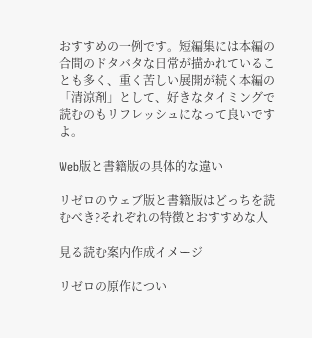おすすめの一例です。短編集には本編の合間のドタバタな日常が描かれていることも多く、重く苦しい展開が続く本編の「清涼剤」として、好きなタイミングで読むのもリフレッシュになって良いですよ。

Web版と書籍版の具体的な違い

リゼロのウェブ版と書籍版はどっちを読むべき?それぞれの特徴とおすすめな人

見る読む案内作成イメージ

リゼロの原作につい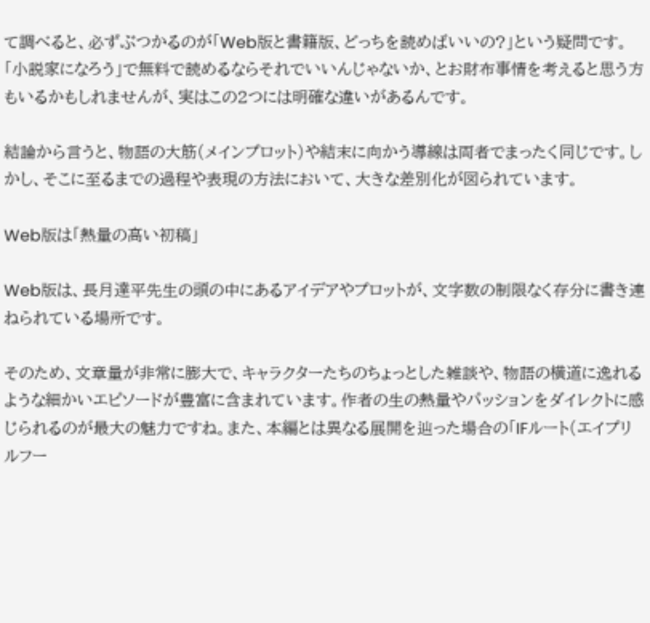て調べると、必ずぶつかるのが「Web版と書籍版、どっちを読めばいいの?」という疑問です。「小説家になろう」で無料で読めるならそれでいいんじゃないか、とお財布事情を考えると思う方もいるかもしれませんが、実はこの2つには明確な違いがあるんです。

結論から言うと、物語の大筋(メインプロット)や結末に向かう導線は両者でまったく同じです。しかし、そこに至るまでの過程や表現の方法において、大きな差別化が図られています。

Web版は「熱量の高い初稿」

Web版は、長月達平先生の頭の中にあるアイデアやプロットが、文字数の制限なく存分に書き連ねられている場所です。

そのため、文章量が非常に膨大で、キャラクターたちのちょっとした雑談や、物語の横道に逸れるような細かいエピソードが豊富に含まれています。作者の生の熱量やパッションをダイレクトに感じられるのが最大の魅力ですね。また、本編とは異なる展開を辿った場合の「IFルート(エイプリルフー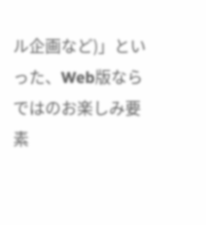ル企画など)」といった、Web版ならではのお楽しみ要素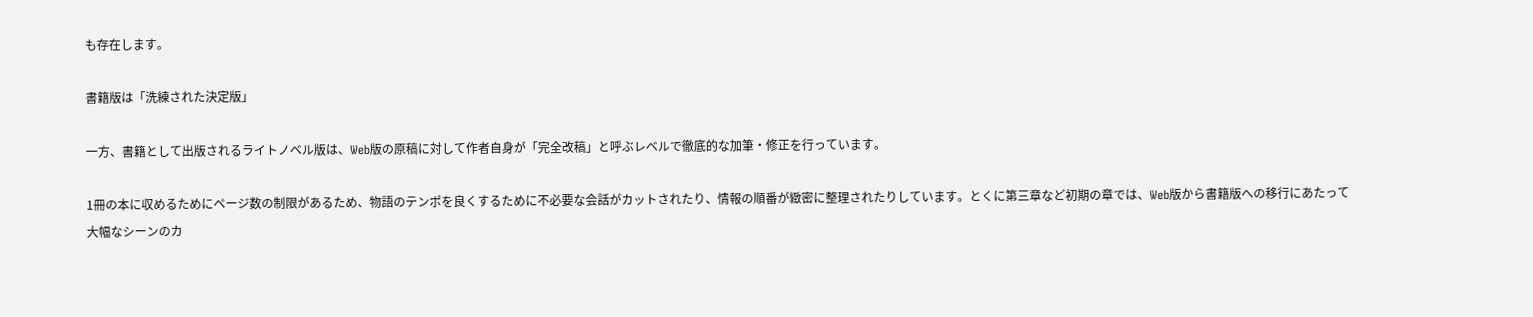も存在します。

書籍版は「洗練された決定版」

一方、書籍として出版されるライトノベル版は、Web版の原稿に対して作者自身が「完全改稿」と呼ぶレベルで徹底的な加筆・修正を行っています。

1冊の本に収めるためにページ数の制限があるため、物語のテンポを良くするために不必要な会話がカットされたり、情報の順番が緻密に整理されたりしています。とくに第三章など初期の章では、Web版から書籍版への移行にあたって大幅なシーンのカ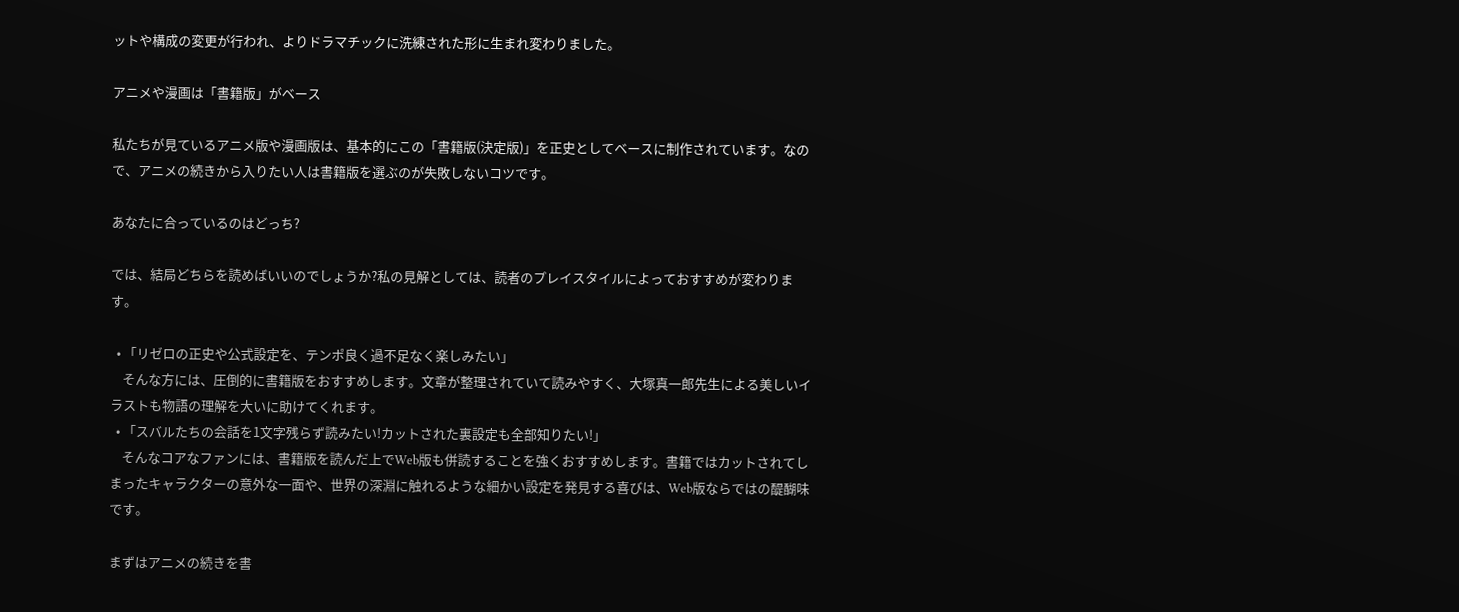ットや構成の変更が行われ、よりドラマチックに洗練された形に生まれ変わりました。

アニメや漫画は「書籍版」がベース

私たちが見ているアニメ版や漫画版は、基本的にこの「書籍版(決定版)」を正史としてベースに制作されています。なので、アニメの続きから入りたい人は書籍版を選ぶのが失敗しないコツです。

あなたに合っているのはどっち?

では、結局どちらを読めばいいのでしょうか?私の見解としては、読者のプレイスタイルによっておすすめが変わります。

  • 「リゼロの正史や公式設定を、テンポ良く過不足なく楽しみたい」
    そんな方には、圧倒的に書籍版をおすすめします。文章が整理されていて読みやすく、大塚真一郎先生による美しいイラストも物語の理解を大いに助けてくれます。
  • 「スバルたちの会話を1文字残らず読みたい!カットされた裏設定も全部知りたい!」
    そんなコアなファンには、書籍版を読んだ上でWeb版も併読することを強くおすすめします。書籍ではカットされてしまったキャラクターの意外な一面や、世界の深淵に触れるような細かい設定を発見する喜びは、Web版ならではの醍醐味です。

まずはアニメの続きを書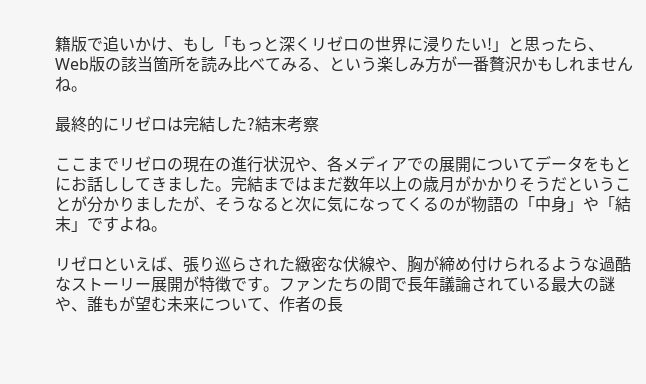籍版で追いかけ、もし「もっと深くリゼロの世界に浸りたい!」と思ったら、Web版の該当箇所を読み比べてみる、という楽しみ方が一番贅沢かもしれませんね。

最終的にリゼロは完結した?結末考察

ここまでリゼロの現在の進行状況や、各メディアでの展開についてデータをもとにお話ししてきました。完結まではまだ数年以上の歳月がかかりそうだということが分かりましたが、そうなると次に気になってくるのが物語の「中身」や「結末」ですよね。

リゼロといえば、張り巡らされた緻密な伏線や、胸が締め付けられるような過酷なストーリー展開が特徴です。ファンたちの間で長年議論されている最大の謎や、誰もが望む未来について、作者の長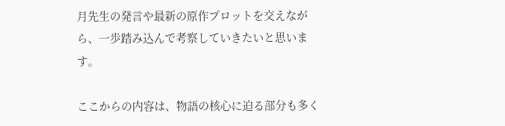月先生の発言や最新の原作プロットを交えながら、一歩踏み込んで考察していきたいと思います。

ここからの内容は、物語の核心に迫る部分も多く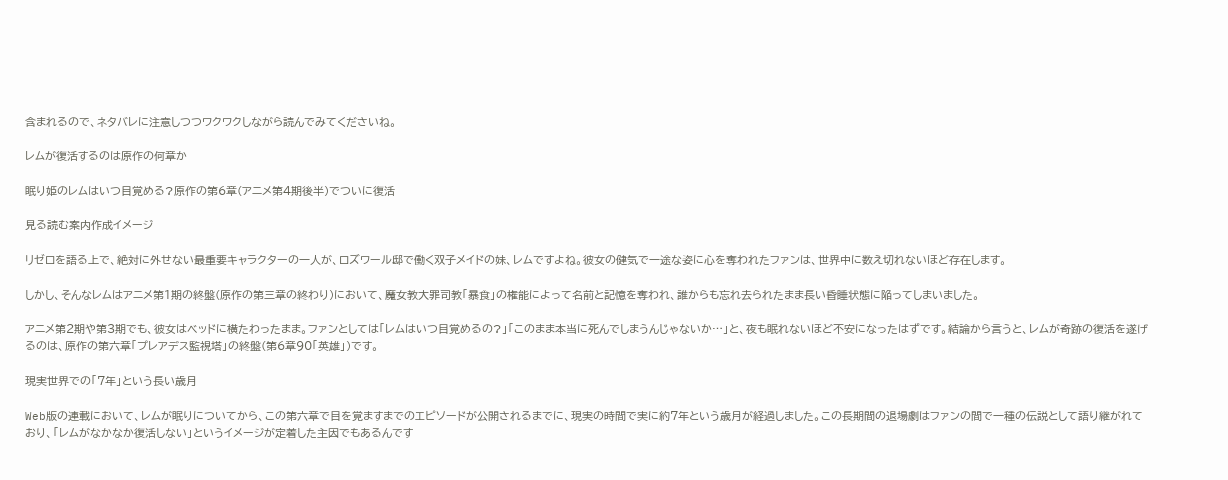含まれるので、ネタバレに注意しつつワクワクしながら読んでみてくださいね。

レムが復活するのは原作の何章か

眠り姫のレムはいつ目覚める?原作の第6章(アニメ第4期後半)でついに復活

見る読む案内作成イメージ

リゼロを語る上で、絶対に外せない最重要キャラクターの一人が、ロズワール邸で働く双子メイドの妹、レムですよね。彼女の健気で一途な姿に心を奪われたファンは、世界中に数え切れないほど存在します。

しかし、そんなレムはアニメ第1期の終盤(原作の第三章の終わり)において、魔女教大罪司教「暴食」の権能によって名前と記憶を奪われ、誰からも忘れ去られたまま長い昏睡状態に陥ってしまいました。

アニメ第2期や第3期でも、彼女はベッドに横たわったまま。ファンとしては「レムはいつ目覚めるの?」「このまま本当に死んでしまうんじゃないか…」と、夜も眠れないほど不安になったはずです。結論から言うと、レムが奇跡の復活を遂げるのは、原作の第六章「プレアデス監視塔」の終盤(第6章90「英雄」)です。

現実世界での「7年」という長い歳月

Web版の連載において、レムが眠りについてから、この第六章で目を覚ますまでのエピソードが公開されるまでに、現実の時間で実に約7年という歳月が経過しました。この長期間の退場劇はファンの間で一種の伝説として語り継がれており、「レムがなかなか復活しない」というイメージが定着した主因でもあるんです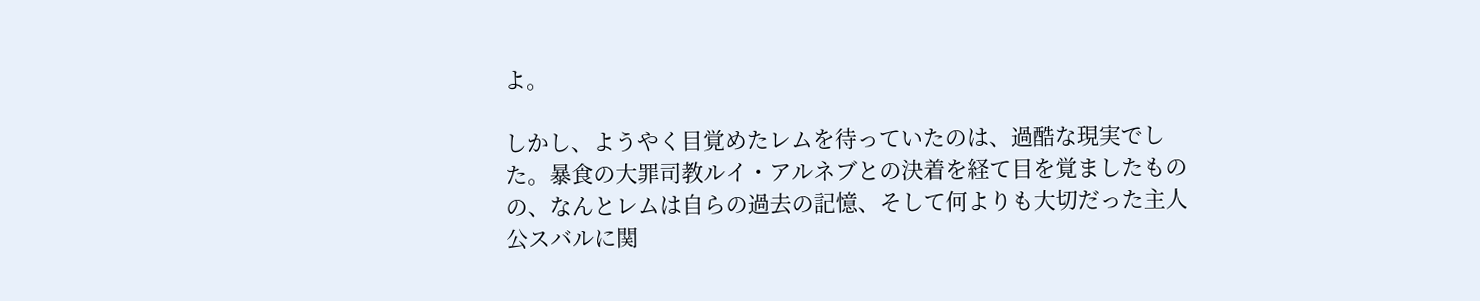よ。

しかし、ようやく目覚めたレムを待っていたのは、過酷な現実でした。暴食の大罪司教ルイ・アルネブとの決着を経て目を覚ましたものの、なんとレムは自らの過去の記憶、そして何よりも大切だった主人公スバルに関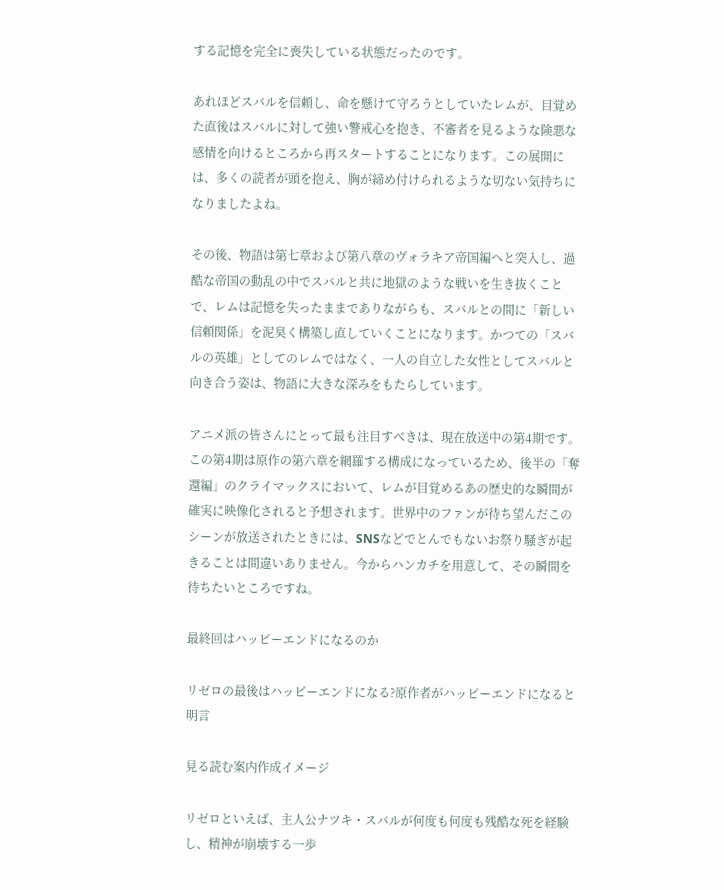する記憶を完全に喪失している状態だったのです。

あれほどスバルを信頼し、命を懸けて守ろうとしていたレムが、目覚めた直後はスバルに対して強い警戒心を抱き、不審者を見るような険悪な感情を向けるところから再スタートすることになります。この展開には、多くの読者が頭を抱え、胸が締め付けられるような切ない気持ちになりましたよね。

その後、物語は第七章および第八章のヴォラキア帝国編へと突入し、過酷な帝国の動乱の中でスバルと共に地獄のような戦いを生き抜くことで、レムは記憶を失ったままでありながらも、スバルとの間に「新しい信頼関係」を泥臭く構築し直していくことになります。かつての「スバルの英雄」としてのレムではなく、一人の自立した女性としてスバルと向き合う姿は、物語に大きな深みをもたらしています。

アニメ派の皆さんにとって最も注目すべきは、現在放送中の第4期です。この第4期は原作の第六章を網羅する構成になっているため、後半の「奪還編」のクライマックスにおいて、レムが目覚めるあの歴史的な瞬間が確実に映像化されると予想されます。世界中のファンが待ち望んだこのシーンが放送されたときには、SNSなどでとんでもないお祭り騒ぎが起きることは間違いありません。今からハンカチを用意して、その瞬間を待ちたいところですね。

最終回はハッピーエンドになるのか

リゼロの最後はハッピーエンドになる?原作者がハッピーエンドになると明言

見る読む案内作成イメージ

リゼロといえば、主人公ナツキ・スバルが何度も何度も残酷な死を経験し、精神が崩壊する一歩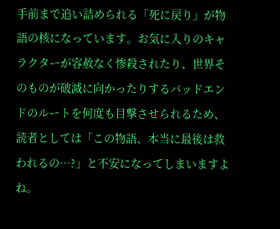手前まで追い詰められる「死に戻り」が物語の核になっています。お気に入りのキャラクターが容赦なく惨殺されたり、世界そのものが破滅に向かったりするバッドエンドのルートを何度も目撃させられるため、読者としては「この物語、本当に最後は救われるの…?」と不安になってしまいますよね。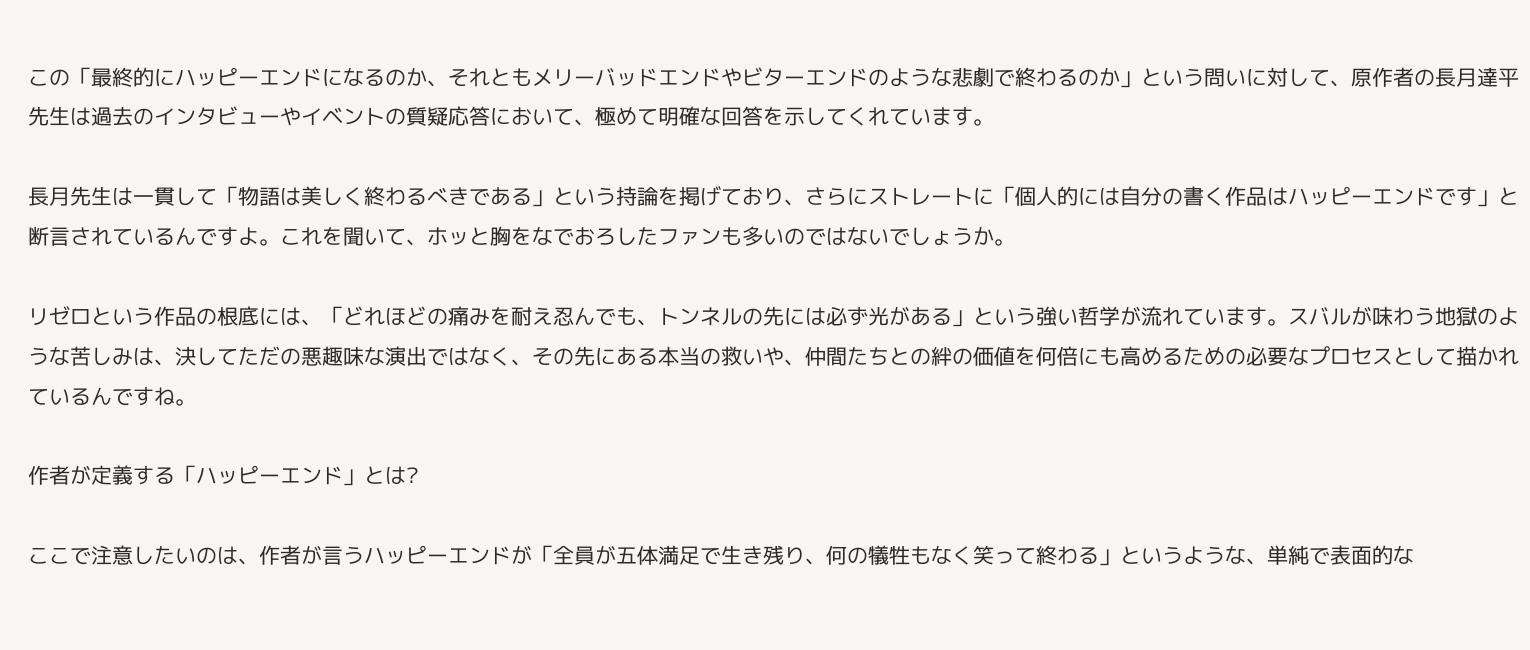この「最終的にハッピーエンドになるのか、それともメリーバッドエンドやビターエンドのような悲劇で終わるのか」という問いに対して、原作者の長月達平先生は過去のインタビューやイベントの質疑応答において、極めて明確な回答を示してくれています。

長月先生は一貫して「物語は美しく終わるべきである」という持論を掲げており、さらにストレートに「個人的には自分の書く作品はハッピーエンドです」と断言されているんですよ。これを聞いて、ホッと胸をなでおろしたファンも多いのではないでしょうか。

リゼロという作品の根底には、「どれほどの痛みを耐え忍んでも、トンネルの先には必ず光がある」という強い哲学が流れています。スバルが味わう地獄のような苦しみは、決してただの悪趣味な演出ではなく、その先にある本当の救いや、仲間たちとの絆の価値を何倍にも高めるための必要なプロセスとして描かれているんですね。

作者が定義する「ハッピーエンド」とは?

ここで注意したいのは、作者が言うハッピーエンドが「全員が五体満足で生き残り、何の犠牲もなく笑って終わる」というような、単純で表面的な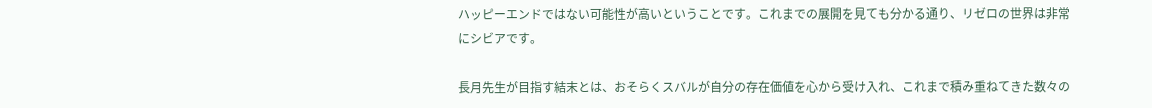ハッピーエンドではない可能性が高いということです。これまでの展開を見ても分かる通り、リゼロの世界は非常にシビアです。

長月先生が目指す結末とは、おそらくスバルが自分の存在価値を心から受け入れ、これまで積み重ねてきた数々の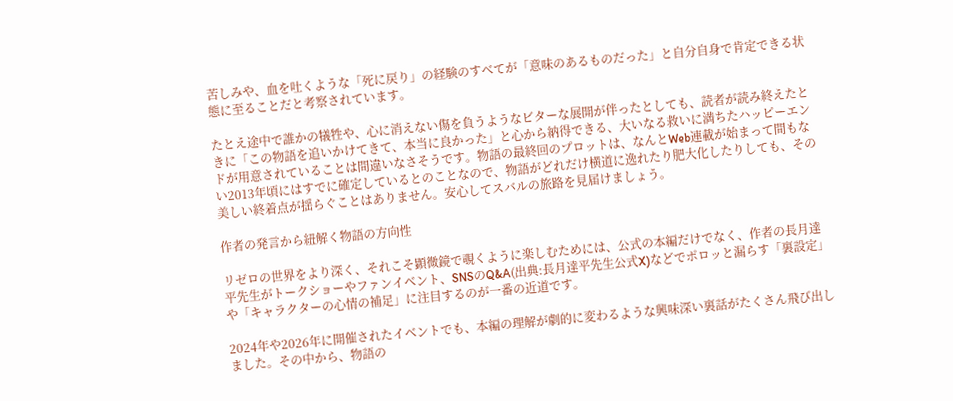苦しみや、血を吐くような「死に戻り」の経験のすべてが「意味のあるものだった」と自分自身で肯定できる状態に至ることだと考察されています。

たとえ途中で誰かの犠牲や、心に消えない傷を負うようなビターな展開が伴ったとしても、読者が読み終えたときに「この物語を追いかけてきて、本当に良かった」と心から納得できる、大いなる救いに満ちたハッピーエンドが用意されていることは間違いなさそうです。物語の最終回のプロットは、なんとWeb連載が始まって間もない2013年頃にはすでに確定しているとのことなので、物語がどれだけ横道に逸れたり肥大化したりしても、その美しい終着点が揺らぐことはありません。安心してスバルの旅路を見届けましょう。

作者の発言から紐解く物語の方向性

リゼロの世界をより深く、それこそ顕微鏡で覗くように楽しむためには、公式の本編だけでなく、作者の長月達平先生がトークショーやファンイベント、SNSのQ&A(出典:長月達平先生公式X)などでポロッと漏らす「裏設定」や「キャラクターの心情の補足」に注目するのが一番の近道です。

2024年や2026年に開催されたイベントでも、本編の理解が劇的に変わるような興味深い裏話がたくさん飛び出しました。その中から、物語の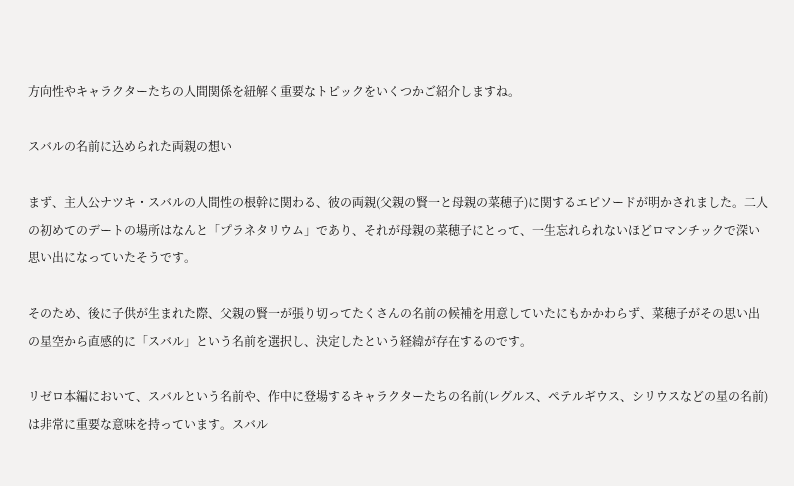方向性やキャラクターたちの人間関係を紐解く重要なトピックをいくつかご紹介しますね。

スバルの名前に込められた両親の想い

まず、主人公ナツキ・スバルの人間性の根幹に関わる、彼の両親(父親の賢一と母親の菜穂子)に関するエピソードが明かされました。二人の初めてのデートの場所はなんと「プラネタリウム」であり、それが母親の菜穂子にとって、一生忘れられないほどロマンチックで深い思い出になっていたそうです。

そのため、後に子供が生まれた際、父親の賢一が張り切ってたくさんの名前の候補を用意していたにもかかわらず、菜穂子がその思い出の星空から直感的に「スバル」という名前を選択し、決定したという経緯が存在するのです。

リゼロ本編において、スバルという名前や、作中に登場するキャラクターたちの名前(レグルス、ペテルギウス、シリウスなどの星の名前)は非常に重要な意味を持っています。スバル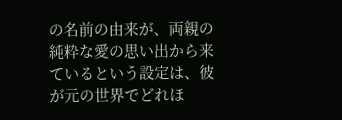の名前の由来が、両親の純粋な愛の思い出から来ているという設定は、彼が元の世界でどれほ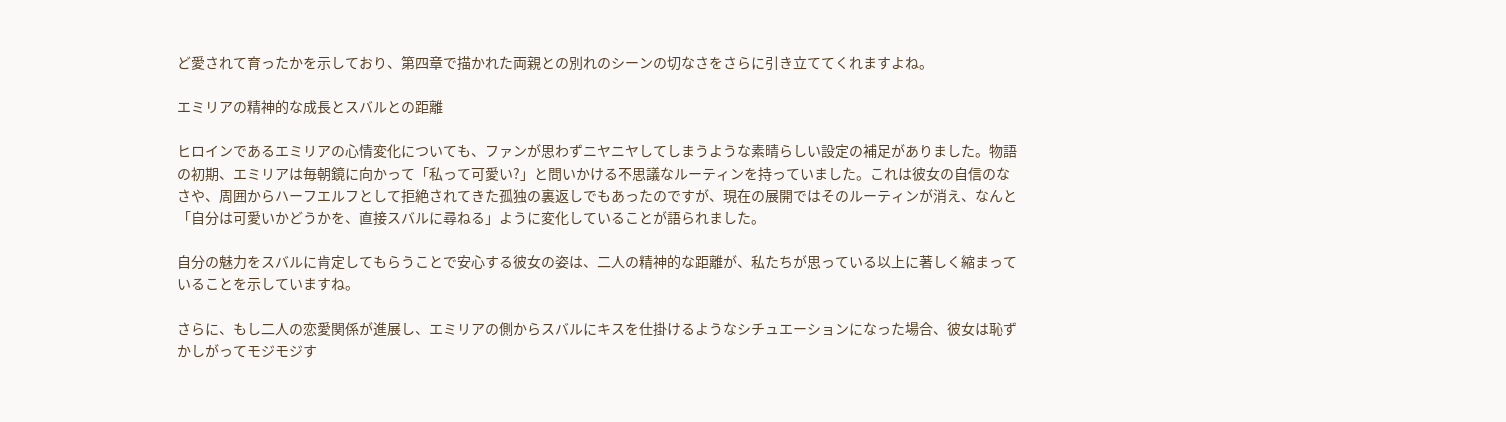ど愛されて育ったかを示しており、第四章で描かれた両親との別れのシーンの切なさをさらに引き立ててくれますよね。

エミリアの精神的な成長とスバルとの距離

ヒロインであるエミリアの心情変化についても、ファンが思わずニヤニヤしてしまうような素晴らしい設定の補足がありました。物語の初期、エミリアは毎朝鏡に向かって「私って可愛い?」と問いかける不思議なルーティンを持っていました。これは彼女の自信のなさや、周囲からハーフエルフとして拒絶されてきた孤独の裏返しでもあったのですが、現在の展開ではそのルーティンが消え、なんと「自分は可愛いかどうかを、直接スバルに尋ねる」ように変化していることが語られました。

自分の魅力をスバルに肯定してもらうことで安心する彼女の姿は、二人の精神的な距離が、私たちが思っている以上に著しく縮まっていることを示していますね。

さらに、もし二人の恋愛関係が進展し、エミリアの側からスバルにキスを仕掛けるようなシチュエーションになった場合、彼女は恥ずかしがってモジモジす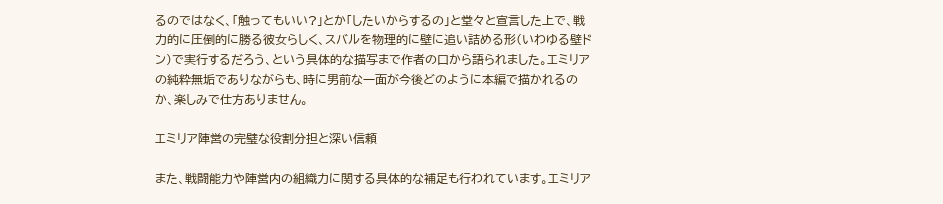るのではなく、「触ってもいい?」とか「したいからするの」と堂々と宣言した上で、戦力的に圧倒的に勝る彼女らしく、スバルを物理的に壁に追い詰める形(いわゆる壁ドン)で実行するだろう、という具体的な描写まで作者の口から語られました。エミリアの純粋無垢でありながらも、時に男前な一面が今後どのように本編で描かれるのか、楽しみで仕方ありません。

エミリア陣営の完璧な役割分担と深い信頼

また、戦闘能力や陣営内の組織力に関する具体的な補足も行われています。エミリア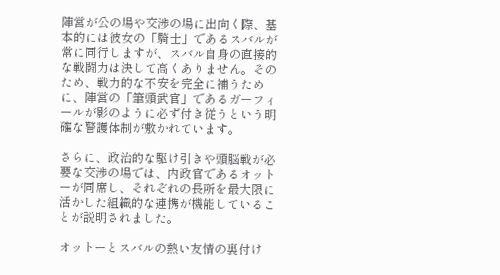陣営が公の場や交渉の場に出向く際、基本的には彼女の「騎士」であるスバルが常に同行しますが、スバル自身の直接的な戦闘力は決して高くありません。そのため、戦力的な不安を完全に補うために、陣営の「筆頭武官」であるガーフィールが影のように必ず付き従うという明確な警護体制が敷かれています。

さらに、政治的な駆け引きや頭脳戦が必要な交渉の場では、内政官であるオットーが同席し、それぞれの長所を最大限に活かした組織的な連携が機能していることが説明されました。

オットーとスバルの熱い友情の裏付け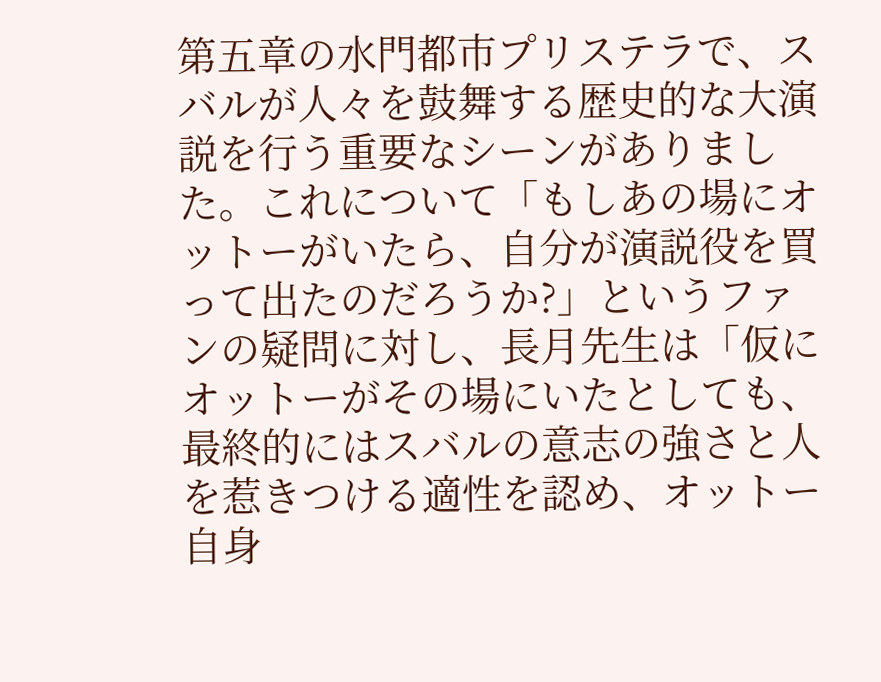第五章の水門都市プリステラで、スバルが人々を鼓舞する歴史的な大演説を行う重要なシーンがありました。これについて「もしあの場にオットーがいたら、自分が演説役を買って出たのだろうか?」というファンの疑問に対し、長月先生は「仮にオットーがその場にいたとしても、最終的にはスバルの意志の強さと人を惹きつける適性を認め、オットー自身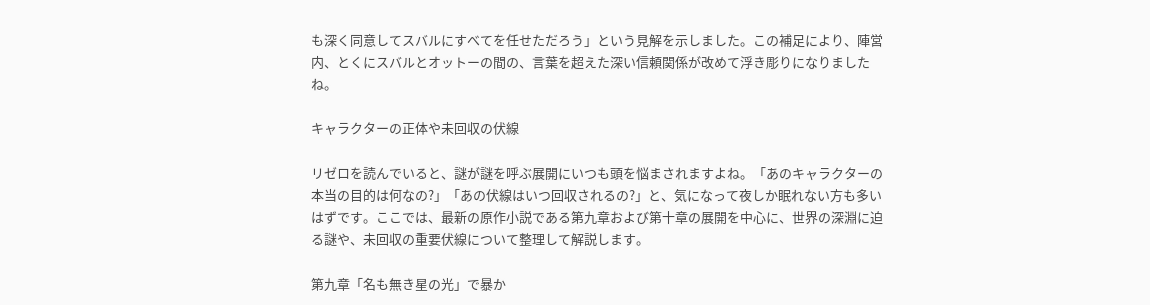も深く同意してスバルにすべてを任せただろう」という見解を示しました。この補足により、陣営内、とくにスバルとオットーの間の、言葉を超えた深い信頼関係が改めて浮き彫りになりましたね。

キャラクターの正体や未回収の伏線

リゼロを読んでいると、謎が謎を呼ぶ展開にいつも頭を悩まされますよね。「あのキャラクターの本当の目的は何なの?」「あの伏線はいつ回収されるの?」と、気になって夜しか眠れない方も多いはずです。ここでは、最新の原作小説である第九章および第十章の展開を中心に、世界の深淵に迫る謎や、未回収の重要伏線について整理して解説します。

第九章「名も無き星の光」で暴か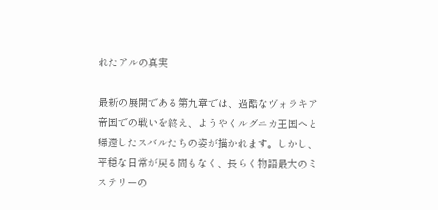れたアルの真実

最新の展開である第九章では、過酷なヴォラキア帝国での戦いを終え、ようやくルグニカ王国へと帰還したスバルたちの姿が描かれます。しかし、平穏な日常が戻る間もなく、長らく物語最大のミステリーの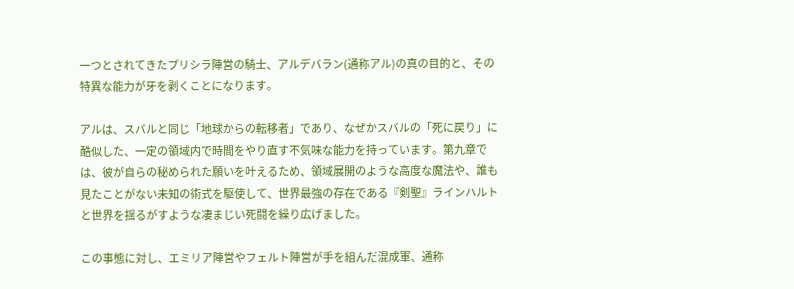一つとされてきたプリシラ陣営の騎士、アルデバラン(通称アル)の真の目的と、その特異な能力が牙を剥くことになります。

アルは、スバルと同じ「地球からの転移者」であり、なぜかスバルの「死に戻り」に酷似した、一定の領域内で時間をやり直す不気味な能力を持っています。第九章では、彼が自らの秘められた願いを叶えるため、領域展開のような高度な魔法や、誰も見たことがない未知の術式を駆使して、世界最強の存在である『剣聖』ラインハルトと世界を揺るがすような凄まじい死闘を繰り広げました。

この事態に対し、エミリア陣営やフェルト陣営が手を組んだ混成軍、通称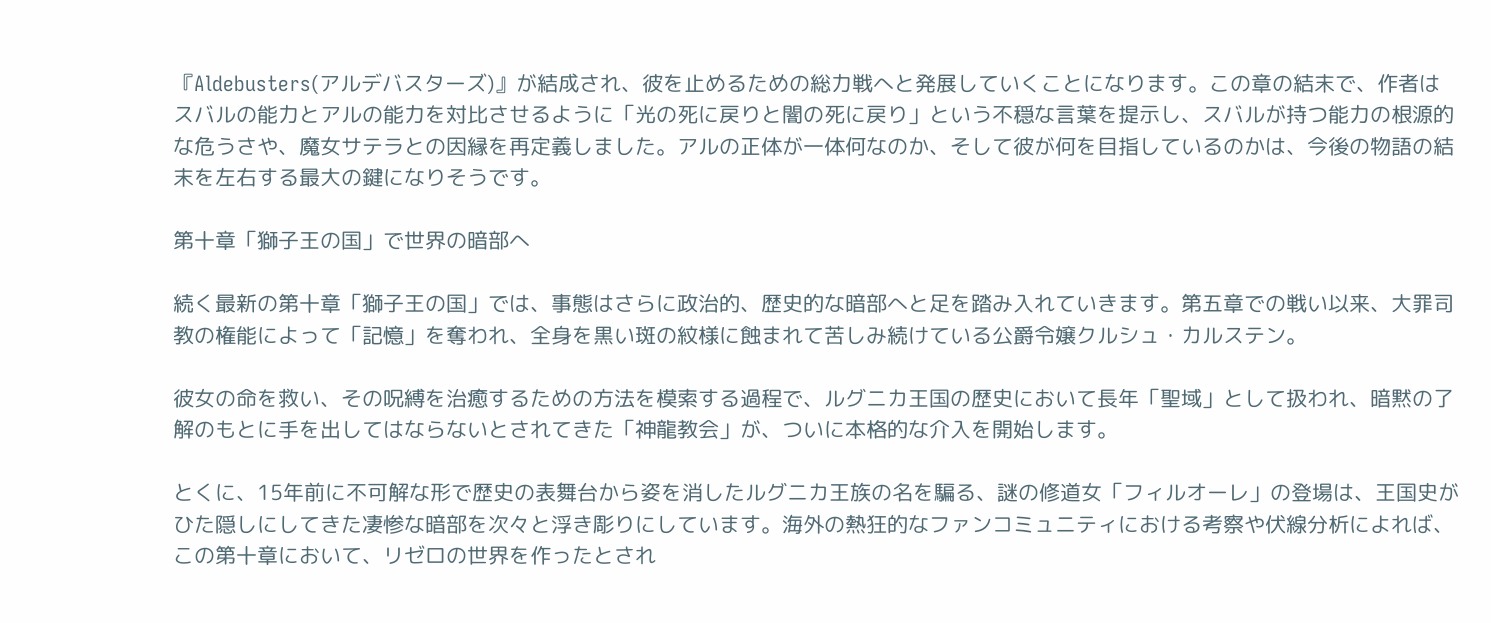『Aldebusters(アルデバスターズ)』が結成され、彼を止めるための総力戦へと発展していくことになります。この章の結末で、作者はスバルの能力とアルの能力を対比させるように「光の死に戻りと闇の死に戻り」という不穏な言葉を提示し、スバルが持つ能力の根源的な危うさや、魔女サテラとの因縁を再定義しました。アルの正体が一体何なのか、そして彼が何を目指しているのかは、今後の物語の結末を左右する最大の鍵になりそうです。

第十章「獅子王の国」で世界の暗部へ

続く最新の第十章「獅子王の国」では、事態はさらに政治的、歴史的な暗部へと足を踏み入れていきます。第五章での戦い以来、大罪司教の権能によって「記憶」を奪われ、全身を黒い斑の紋様に蝕まれて苦しみ続けている公爵令嬢クルシュ・カルステン。

彼女の命を救い、その呪縛を治癒するための方法を模索する過程で、ルグニカ王国の歴史において長年「聖域」として扱われ、暗黙の了解のもとに手を出してはならないとされてきた「神龍教会」が、ついに本格的な介入を開始します。

とくに、15年前に不可解な形で歴史の表舞台から姿を消したルグニカ王族の名を騙る、謎の修道女「フィルオーレ」の登場は、王国史がひた隠しにしてきた凄惨な暗部を次々と浮き彫りにしています。海外の熱狂的なファンコミュニティにおける考察や伏線分析によれば、この第十章において、リゼロの世界を作ったとされ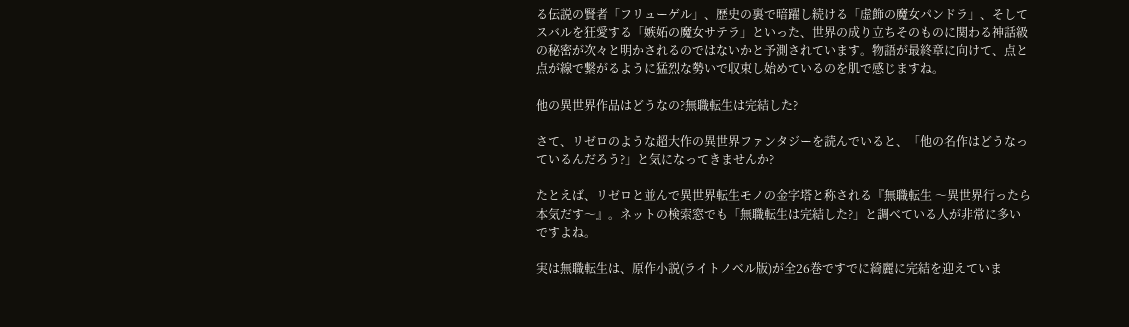る伝説の賢者「フリューゲル」、歴史の裏で暗躍し続ける「虚飾の魔女パンドラ」、そしてスバルを狂愛する「嫉妬の魔女サテラ」といった、世界の成り立ちそのものに関わる神話級の秘密が次々と明かされるのではないかと予測されています。物語が最終章に向けて、点と点が線で繋がるように猛烈な勢いで収束し始めているのを肌で感じますね。

他の異世界作品はどうなの?無職転生は完結した?

さて、リゼロのような超大作の異世界ファンタジーを読んでいると、「他の名作はどうなっているんだろう?」と気になってきませんか?

たとえば、リゼロと並んで異世界転生モノの金字塔と称される『無職転生 〜異世界行ったら本気だす〜』。ネットの検索窓でも「無職転生は完結した?」と調べている人が非常に多いですよね。

実は無職転生は、原作小説(ライトノベル版)が全26巻ですでに綺麗に完結を迎えていま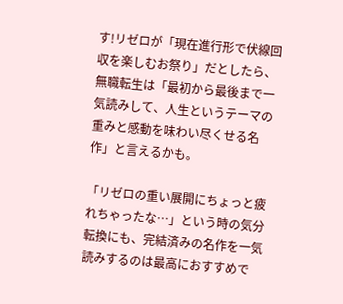す!リゼロが「現在進行形で伏線回収を楽しむお祭り」だとしたら、無職転生は「最初から最後まで一気読みして、人生というテーマの重みと感動を味わい尽くせる名作」と言えるかも。

「リゼロの重い展開にちょっと疲れちゃったな…」という時の気分転換にも、完結済みの名作を一気読みするのは最高におすすめで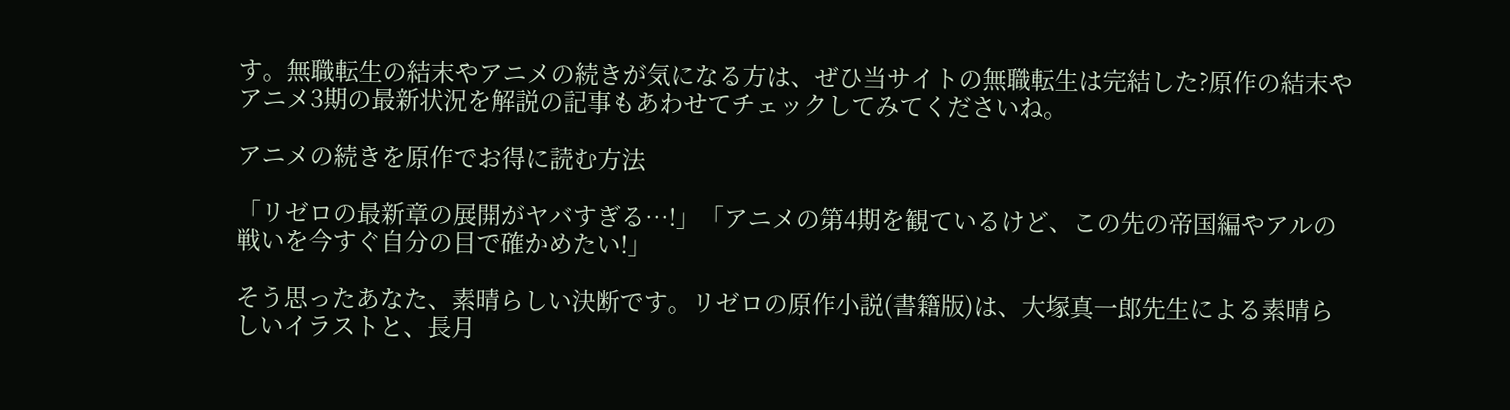す。無職転生の結末やアニメの続きが気になる方は、ぜひ当サイトの無職転生は完結した?原作の結末やアニメ3期の最新状況を解説の記事もあわせてチェックしてみてくださいね。

アニメの続きを原作でお得に読む方法

「リゼロの最新章の展開がヤバすぎる…!」「アニメの第4期を観ているけど、この先の帝国編やアルの戦いを今すぐ自分の目で確かめたい!」

そう思ったあなた、素晴らしい決断です。リゼロの原作小説(書籍版)は、大塚真一郎先生による素晴らしいイラストと、長月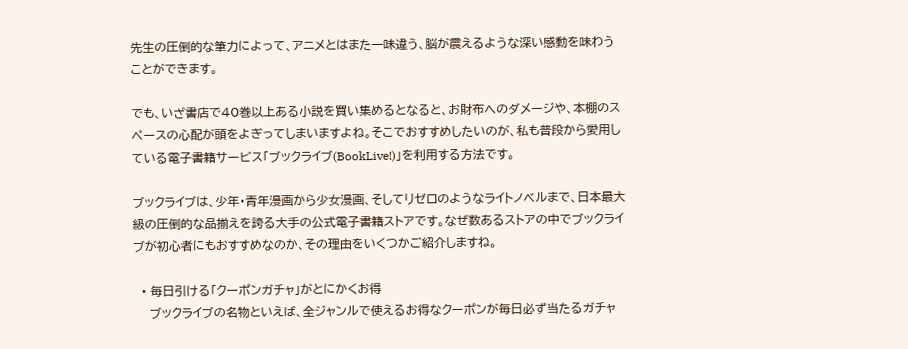先生の圧倒的な筆力によって、アニメとはまた一味違う、脳が震えるような深い感動を味わうことができます。

でも、いざ書店で40巻以上ある小説を買い集めるとなると、お財布へのダメージや、本棚のスペースの心配が頭をよぎってしまいますよね。そこでおすすめしたいのが、私も普段から愛用している電子書籍サービス「ブックライブ(BookLive!)」を利用する方法です。

ブックライブは、少年・青年漫画から少女漫画、そしてリゼロのようなライトノベルまで、日本最大級の圧倒的な品揃えを誇る大手の公式電子書籍ストアです。なぜ数あるストアの中でブックライブが初心者にもおすすめなのか、その理由をいくつかご紹介しますね。

  • 毎日引ける「クーポンガチャ」がとにかくお得
    ブックライブの名物といえば、全ジャンルで使えるお得なクーポンが毎日必ず当たるガチャ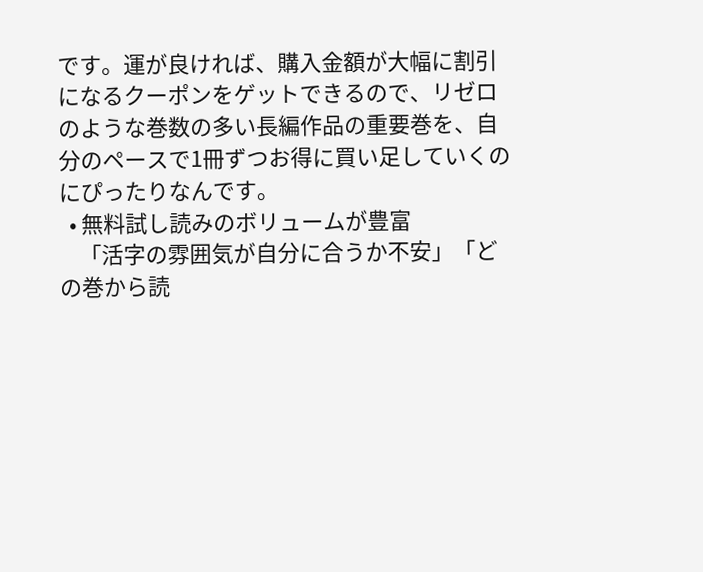です。運が良ければ、購入金額が大幅に割引になるクーポンをゲットできるので、リゼロのような巻数の多い長編作品の重要巻を、自分のペースで1冊ずつお得に買い足していくのにぴったりなんです。
  • 無料試し読みのボリュームが豊富
    「活字の雰囲気が自分に合うか不安」「どの巻から読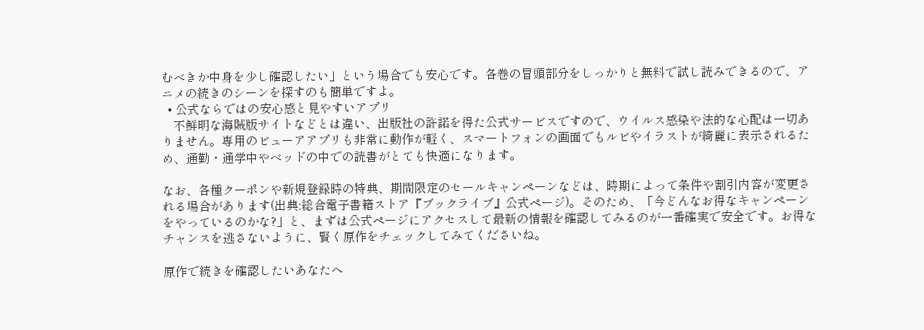むべきか中身を少し確認したい」という場合でも安心です。各巻の冒頭部分をしっかりと無料で試し読みできるので、アニメの続きのシーンを探すのも簡単ですよ。
  • 公式ならではの安心感と見やすいアプリ
    不鮮明な海賊版サイトなどとは違い、出版社の許諾を得た公式サービスですので、ウイルス感染や法的な心配は一切ありません。専用のビューアアプリも非常に動作が軽く、スマートフォンの画面でもルビやイラストが綺麗に表示されるため、通勤・通学中やベッドの中での読書がとても快適になります。

なお、各種クーポンや新規登録時の特典、期間限定のセールキャンペーンなどは、時期によって条件や割引内容が変更される場合があります(出典:総合電子書籍ストア『ブックライブ』公式ページ)。そのため、「今どんなお得なキャンペーンをやっているのかな?」と、まずは公式ページにアクセスして最新の情報を確認してみるのが一番確実で安全です。お得なチャンスを逃さないように、賢く原作をチェックしてみてくださいね。

原作で続きを確認したいあなたへ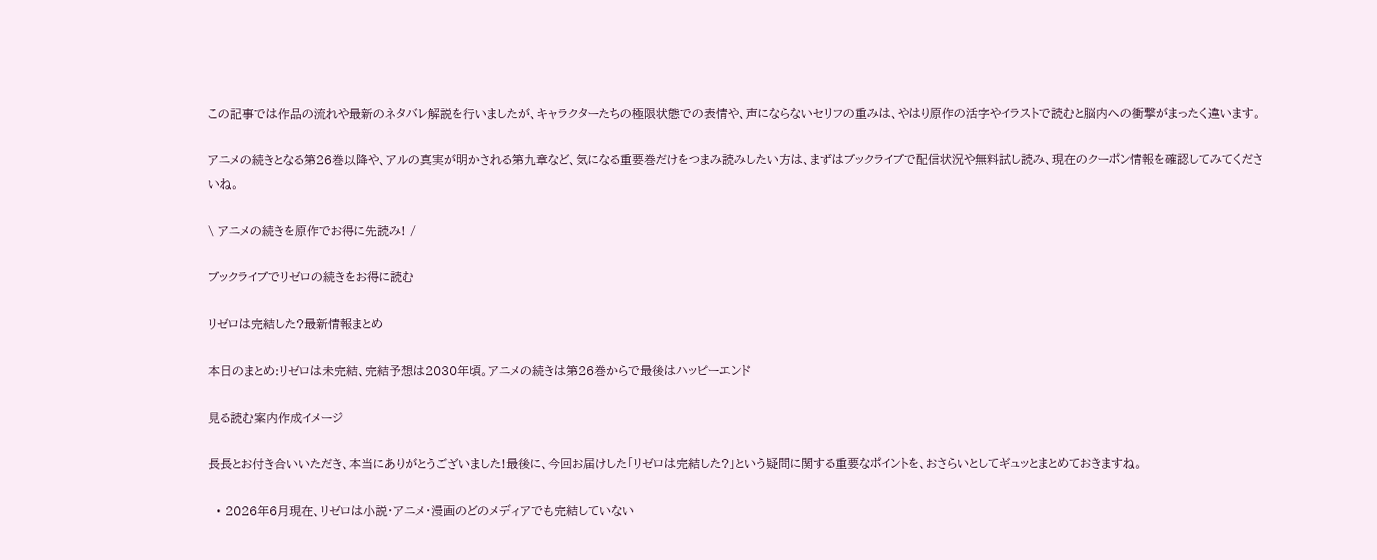この記事では作品の流れや最新のネタバレ解説を行いましたが、キャラクターたちの極限状態での表情や、声にならないセリフの重みは、やはり原作の活字やイラストで読むと脳内への衝撃がまったく違います。

アニメの続きとなる第26巻以降や、アルの真実が明かされる第九章など、気になる重要巻だけをつまみ読みしたい方は、まずはブックライブで配信状況や無料試し読み、現在のクーポン情報を確認してみてくださいね。

\ アニメの続きを原作でお得に先読み! /

ブックライブでリゼロの続きをお得に読む

リゼロは完結した?最新情報まとめ

本日のまとめ:リゼロは未完結、完結予想は2030年頃。アニメの続きは第26巻からで最後はハッピーエンド

見る読む案内作成イメージ

長長とお付き合いいただき、本当にありがとうございました!最後に、今回お届けした「リゼロは完結した?」という疑問に関する重要なポイントを、おさらいとしてギュッとまとめておきますね。

  • 2026年6月現在、リゼロは小説・アニメ・漫画のどのメディアでも完結していない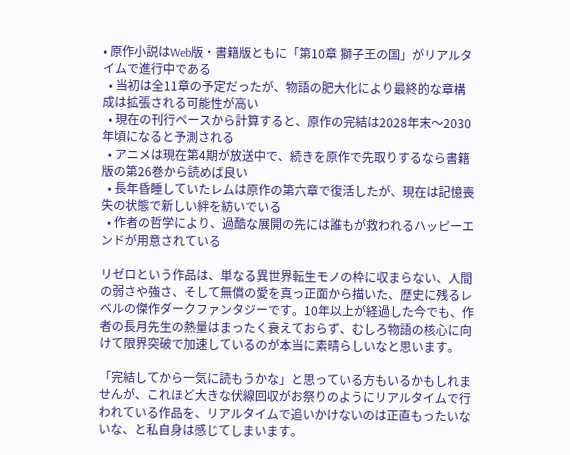• 原作小説はWeb版・書籍版ともに「第10章 獅子王の国」がリアルタイムで進行中である
  • 当初は全11章の予定だったが、物語の肥大化により最終的な章構成は拡張される可能性が高い
  • 現在の刊行ペースから計算すると、原作の完結は2028年末〜2030年頃になると予測される
  • アニメは現在第4期が放送中で、続きを原作で先取りするなら書籍版の第26巻から読めば良い
  • 長年昏睡していたレムは原作の第六章で復活したが、現在は記憶喪失の状態で新しい絆を紡いでいる
  • 作者の哲学により、過酷な展開の先には誰もが救われるハッピーエンドが用意されている

リゼロという作品は、単なる異世界転生モノの枠に収まらない、人間の弱さや強さ、そして無償の愛を真っ正面から描いた、歴史に残るレベルの傑作ダークファンタジーです。10年以上が経過した今でも、作者の長月先生の熱量はまったく衰えておらず、むしろ物語の核心に向けて限界突破で加速しているのが本当に素晴らしいなと思います。

「完結してから一気に読もうかな」と思っている方もいるかもしれませんが、これほど大きな伏線回収がお祭りのようにリアルタイムで行われている作品を、リアルタイムで追いかけないのは正直もったいないな、と私自身は感じてしまいます。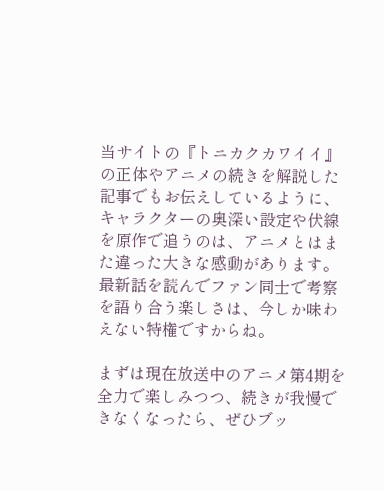当サイトの『トニカクカワイイ』の正体やアニメの続きを解説した記事でもお伝えしているように、キャラクターの奥深い設定や伏線を原作で追うのは、アニメとはまた違った大きな感動があります。最新話を読んでファン同士で考察を語り合う楽しさは、今しか味わえない特権ですからね。

まずは現在放送中のアニメ第4期を全力で楽しみつつ、続きが我慢できなくなったら、ぜひブッ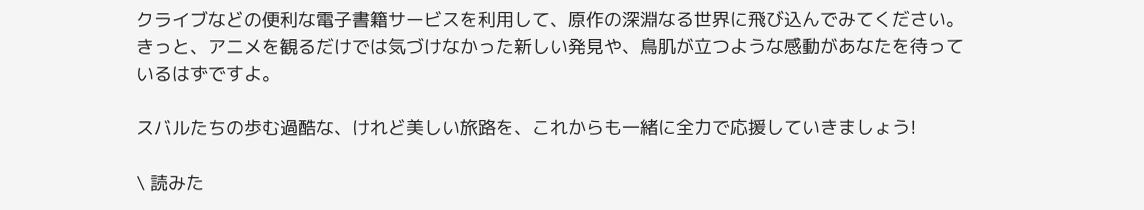クライブなどの便利な電子書籍サービスを利用して、原作の深淵なる世界に飛び込んでみてください。きっと、アニメを観るだけでは気づけなかった新しい発見や、鳥肌が立つような感動があなたを待っているはずですよ。

スバルたちの歩む過酷な、けれど美しい旅路を、これからも一緒に全力で応援していきましょう!

\ 読みた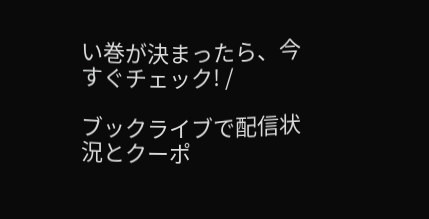い巻が決まったら、今すぐチェック! /

ブックライブで配信状況とクーポ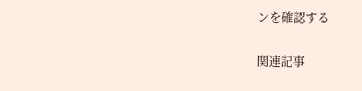ンを確認する

関連記事